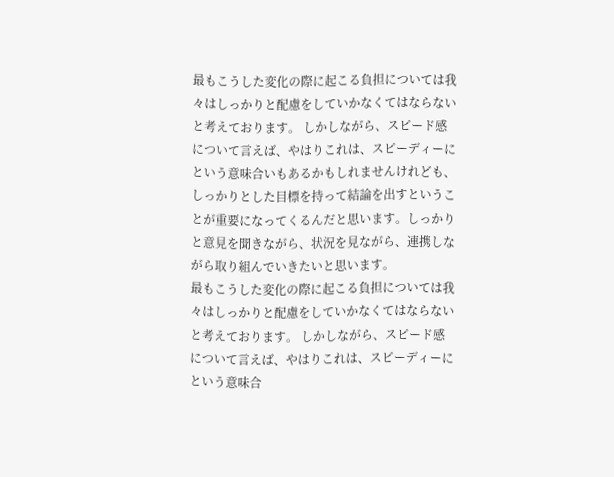最もこうした変化の際に起こる負担については我々はしっかりと配慮をしていかなくてはならないと考えております。 しかしながら、スピード感について言えば、やはりこれは、スピーディーにという意味合いもあるかもしれませんけれども、しっかりとした目標を持って結論を出すということが重要になってくるんだと思います。しっかりと意見を聞きながら、状況を見ながら、連携しながら取り組んでいきたいと思います。
最もこうした変化の際に起こる負担については我々はしっかりと配慮をしていかなくてはならないと考えております。 しかしながら、スピード感について言えば、やはりこれは、スピーディーにという意味合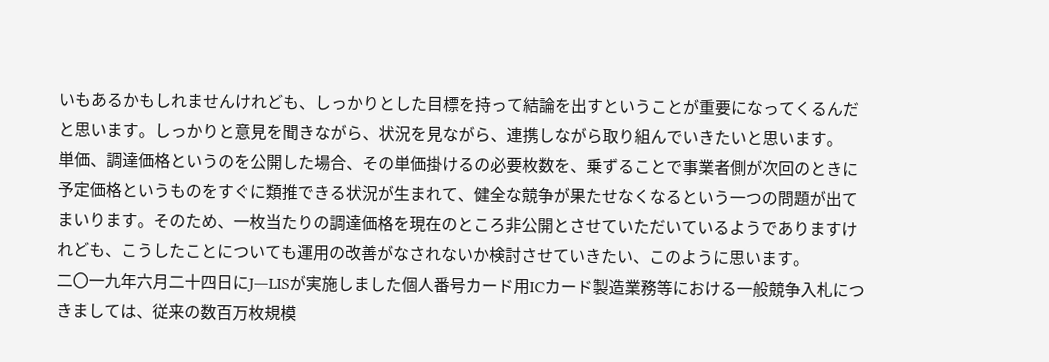いもあるかもしれませんけれども、しっかりとした目標を持って結論を出すということが重要になってくるんだと思います。しっかりと意見を聞きながら、状況を見ながら、連携しながら取り組んでいきたいと思います。
単価、調達価格というのを公開した場合、その単価掛けるの必要枚数を、乗ずることで事業者側が次回のときに予定価格というものをすぐに類推できる状況が生まれて、健全な競争が果たせなくなるという一つの問題が出てまいります。そのため、一枚当たりの調達価格を現在のところ非公開とさせていただいているようでありますけれども、こうしたことについても運用の改善がなされないか検討させていきたい、このように思います。
二〇一九年六月二十四日にJ―LISが実施しました個人番号カード用ICカード製造業務等における一般競争入札につきましては、従来の数百万枚規模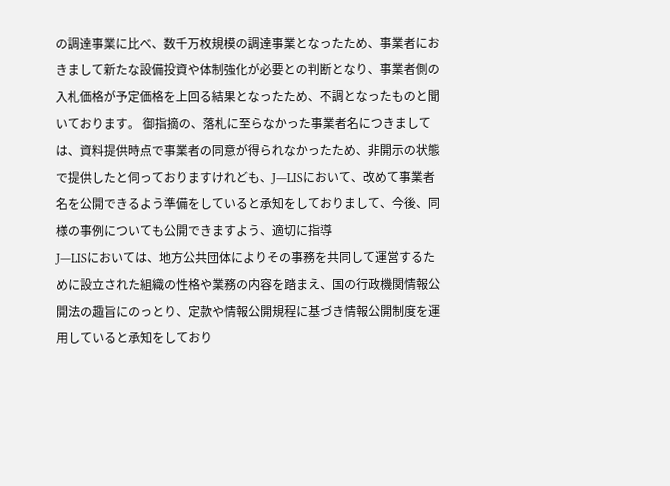の調達事業に比べ、数千万枚規模の調達事業となったため、事業者におきまして新たな設備投資や体制強化が必要との判断となり、事業者側の入札価格が予定価格を上回る結果となったため、不調となったものと聞いております。 御指摘の、落札に至らなかった事業者名につきましては、資料提供時点で事業者の同意が得られなかったため、非開示の状態で提供したと伺っておりますけれども、J―LISにおいて、改めて事業者名を公開できるよう準備をしていると承知をしておりまして、今後、同様の事例についても公開できますよう、適切に指導
J―LISにおいては、地方公共団体によりその事務を共同して運営するために設立された組織の性格や業務の内容を踏まえ、国の行政機関情報公開法の趣旨にのっとり、定款や情報公開規程に基づき情報公開制度を運用していると承知をしており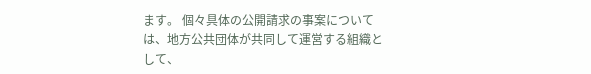ます。 個々具体の公開請求の事案については、地方公共団体が共同して運営する組織として、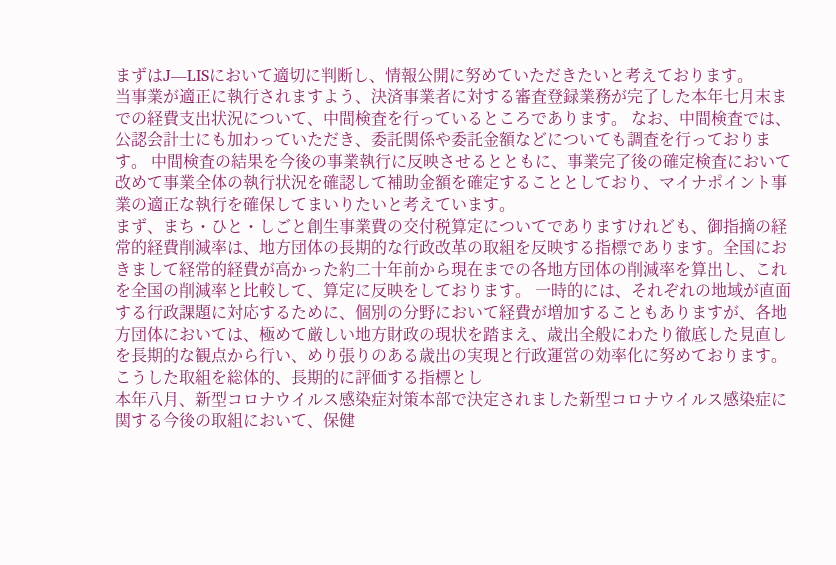まずはJ―LISにおいて適切に判断し、情報公開に努めていただきたいと考えております。
当事業が適正に執行されますよう、決済事業者に対する審査登録業務が完了した本年七月末までの経費支出状況について、中間検査を行っているところであります。 なお、中間検査では、公認会計士にも加わっていただき、委託関係や委託金額などについても調査を行っております。 中間検査の結果を今後の事業執行に反映させるとともに、事業完了後の確定検査において改めて事業全体の執行状況を確認して補助金額を確定することとしており、マイナポイント事業の適正な執行を確保してまいりたいと考えています。
まず、まち・ひと・しごと創生事業費の交付税算定についてでありますけれども、御指摘の経常的経費削減率は、地方団体の長期的な行政改革の取組を反映する指標であります。全国におきまして経常的経費が高かった約二十年前から現在までの各地方団体の削減率を算出し、これを全国の削減率と比較して、算定に反映をしております。 一時的には、それぞれの地域が直面する行政課題に対応するために、個別の分野において経費が増加することもありますが、各地方団体においては、極めて厳しい地方財政の現状を踏まえ、歳出全般にわたり徹底した見直しを長期的な観点から行い、めり張りのある歳出の実現と行政運営の効率化に努めております。こうした取組を総体的、長期的に評価する指標とし
本年八月、新型コロナウイルス感染症対策本部で決定されました新型コロナウイルス感染症に関する今後の取組において、保健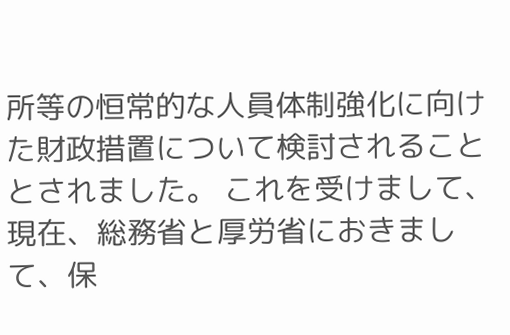所等の恒常的な人員体制強化に向けた財政措置について検討されることとされました。 これを受けまして、現在、総務省と厚労省におきまして、保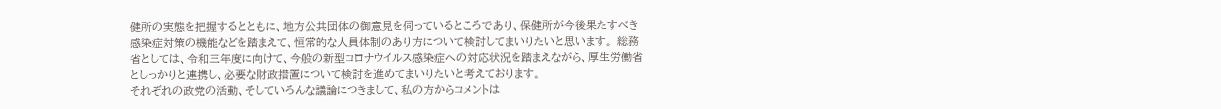健所の実態を把握するとともに、地方公共団体の御意見を伺っているところであり、保健所が今後果たすべき感染症対策の機能などを踏まえて、恒常的な人員体制のあり方について検討してまいりたいと思います。 総務省としては、令和三年度に向けて、今般の新型コロナウイルス感染症への対応状況を踏まえながら、厚生労働省としっかりと連携し、必要な財政措置について検討を進めてまいりたいと考えております。
それぞれの政党の活動、そしていろんな議論につきまして、私の方からコメントは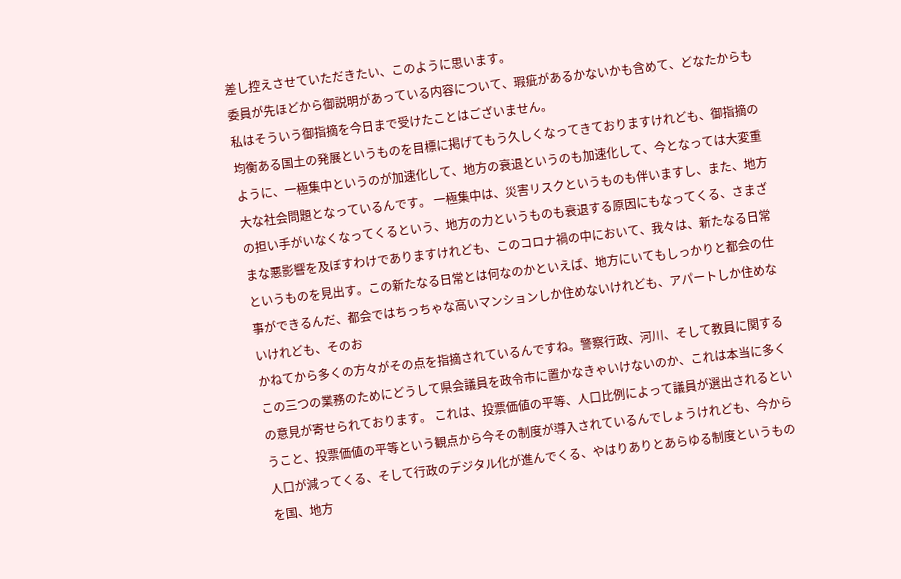差し控えさせていただきたい、このように思います。
委員が先ほどから御説明があっている内容について、瑕疵があるかないかも含めて、どなたからも私はそういう御指摘を今日まで受けたことはございません。
均衡ある国土の発展というものを目標に掲げてもう久しくなってきておりますけれども、御指摘のように、一極集中というのが加速化して、地方の衰退というのも加速化して、今となっては大変重大な社会問題となっているんです。 一極集中は、災害リスクというものも伴いますし、また、地方の担い手がいなくなってくるという、地方の力というものも衰退する原因にもなってくる、さまざまな悪影響を及ぼすわけでありますけれども、このコロナ禍の中において、我々は、新たなる日常というものを見出す。この新たなる日常とは何なのかといえば、地方にいてもしっかりと都会の仕事ができるんだ、都会ではちっちゃな高いマンションしか住めないけれども、アパートしか住めないけれども、そのお
かねてから多くの方々がその点を指摘されているんですね。警察行政、河川、そして教員に関するこの三つの業務のためにどうして県会議員を政令市に置かなきゃいけないのか、これは本当に多くの意見が寄せられております。 これは、投票価値の平等、人口比例によって議員が選出されるということ、投票価値の平等という観点から今その制度が導入されているんでしょうけれども、今から人口が減ってくる、そして行政のデジタル化が進んでくる、やはりありとあらゆる制度というものを国、地方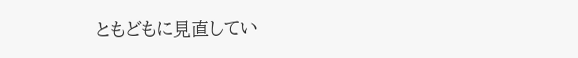ともどもに見直してい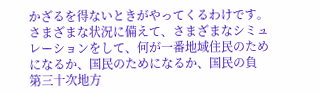かざるを得ないときがやってくるわけです。 さまざまな状況に備えて、さまざまなシミュレーションをして、何が一番地域住民のためになるか、国民のためになるか、国民の負
第三十次地方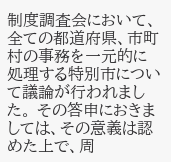制度調査会において、全ての都道府県、市町村の事務を一元的に処理する特別市について議論が行われました。 その答申におきましては、その意義は認めた上で、周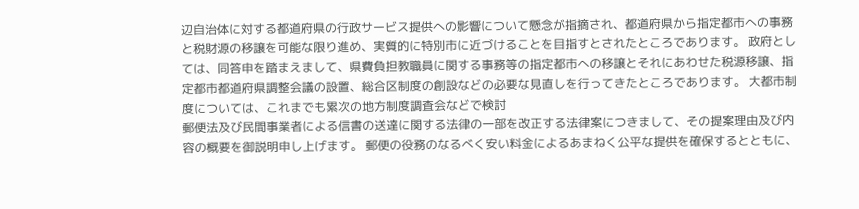辺自治体に対する都道府県の行政サービス提供への影響について懸念が指摘され、都道府県から指定都市への事務と税財源の移譲を可能な限り進め、実質的に特別市に近づけることを目指すとされたところであります。 政府としては、同答申を踏まえまして、県費負担教職員に関する事務等の指定都市への移譲とそれにあわせた税源移譲、指定都市都道府県調整会議の設置、総合区制度の創設などの必要な見直しを行ってきたところであります。 大都市制度については、これまでも累次の地方制度調査会などで検討
郵便法及び民間事業者による信書の送達に関する法律の一部を改正する法律案につきまして、その提案理由及び内容の概要を御説明申し上げます。 郵便の役務のなるべく安い料金によるあまねく公平な提供を確保するとともに、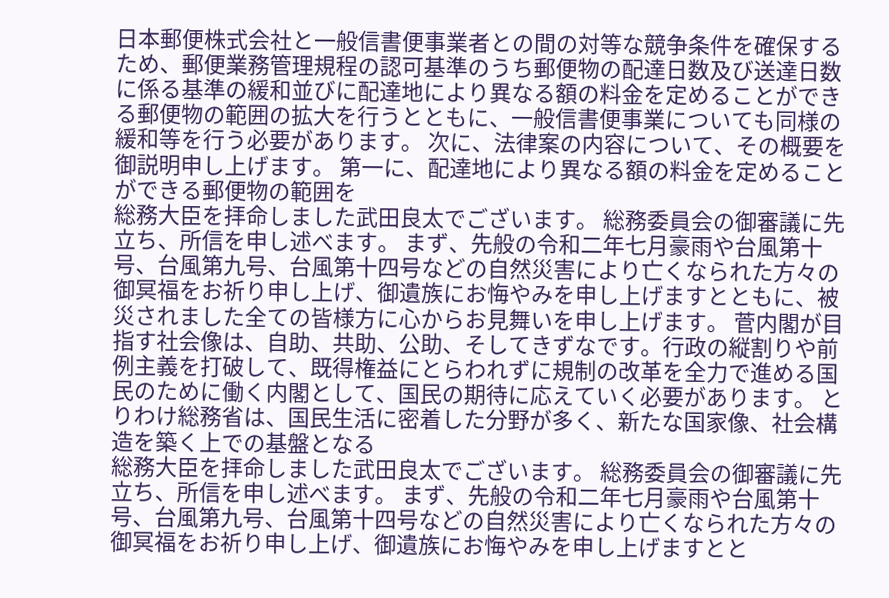日本郵便株式会社と一般信書便事業者との間の対等な競争条件を確保するため、郵便業務管理規程の認可基準のうち郵便物の配達日数及び送達日数に係る基準の緩和並びに配達地により異なる額の料金を定めることができる郵便物の範囲の拡大を行うとともに、一般信書便事業についても同様の緩和等を行う必要があります。 次に、法律案の内容について、その概要を御説明申し上げます。 第一に、配達地により異なる額の料金を定めることができる郵便物の範囲を
総務大臣を拝命しました武田良太でございます。 総務委員会の御審議に先立ち、所信を申し述べます。 まず、先般の令和二年七月豪雨や台風第十号、台風第九号、台風第十四号などの自然災害により亡くなられた方々の御冥福をお祈り申し上げ、御遺族にお悔やみを申し上げますとともに、被災されました全ての皆様方に心からお見舞いを申し上げます。 菅内閣が目指す社会像は、自助、共助、公助、そしてきずなです。行政の縦割りや前例主義を打破して、既得権益にとらわれずに規制の改革を全力で進める国民のために働く内閣として、国民の期待に応えていく必要があります。 とりわけ総務省は、国民生活に密着した分野が多く、新たな国家像、社会構造を築く上での基盤となる
総務大臣を拝命しました武田良太でございます。 総務委員会の御審議に先立ち、所信を申し述べます。 まず、先般の令和二年七月豪雨や台風第十号、台風第九号、台風第十四号などの自然災害により亡くなられた方々の御冥福をお祈り申し上げ、御遺族にお悔やみを申し上げますとと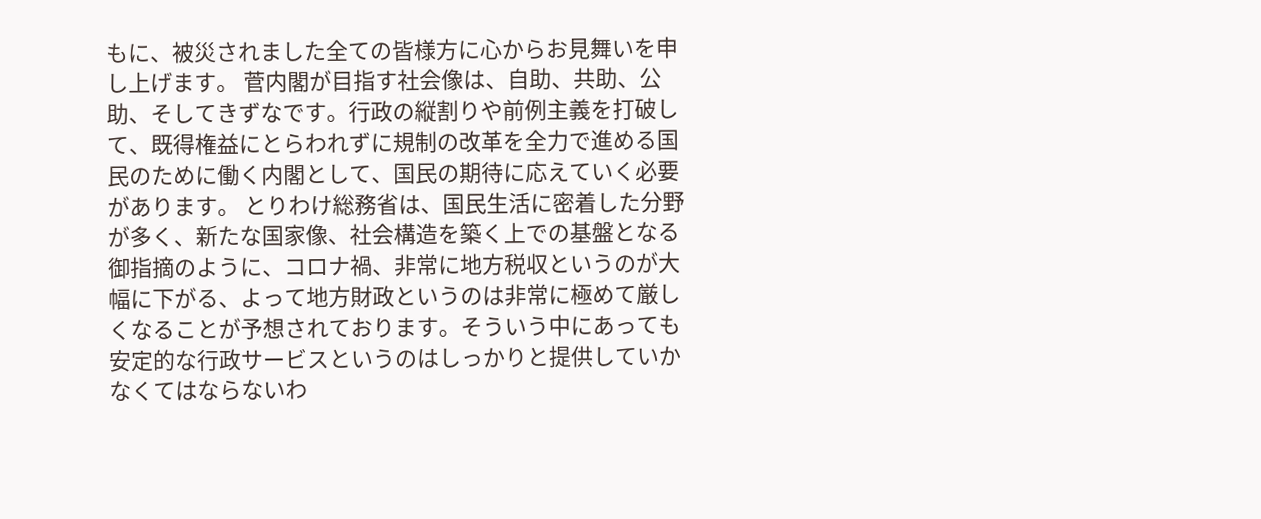もに、被災されました全ての皆様方に心からお見舞いを申し上げます。 菅内閣が目指す社会像は、自助、共助、公助、そしてきずなです。行政の縦割りや前例主義を打破して、既得権益にとらわれずに規制の改革を全力で進める国民のために働く内閣として、国民の期待に応えていく必要があります。 とりわけ総務省は、国民生活に密着した分野が多く、新たな国家像、社会構造を築く上での基盤となる
御指摘のように、コロナ禍、非常に地方税収というのが大幅に下がる、よって地方財政というのは非常に極めて厳しくなることが予想されております。そういう中にあっても安定的な行政サービスというのはしっかりと提供していかなくてはならないわ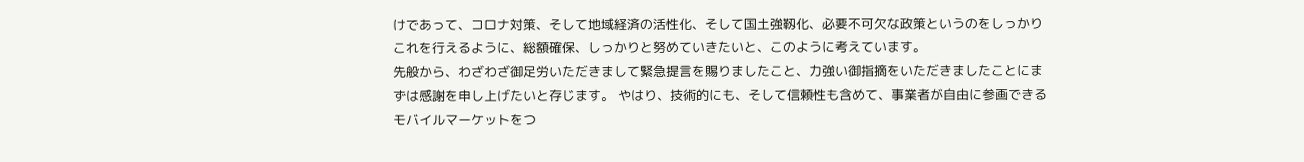けであって、コロナ対策、そして地域経済の活性化、そして国土強靱化、必要不可欠な政策というのをしっかりこれを行えるように、総額確保、しっかりと努めていきたいと、このように考えています。
先般から、わざわざ御足労いただきまして緊急提言を賜りましたこと、力強い御指摘をいただきましたことにまずは感謝を申し上げたいと存じます。 やはり、技術的にも、そして信頼性も含めて、事業者が自由に参画できるモバイルマーケットをつ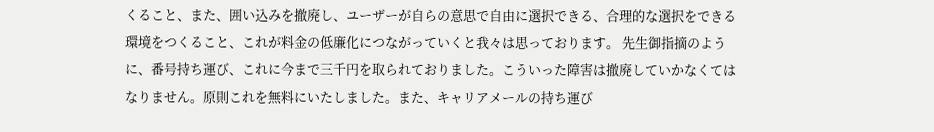くること、また、囲い込みを撤廃し、ユーザーが自らの意思で自由に選択できる、合理的な選択をできる環境をつくること、これが料金の低廉化につながっていくと我々は思っております。 先生御指摘のように、番号持ち運び、これに今まで三千円を取られておりました。こういった障害は撤廃していかなくてはなりません。原則これを無料にいたしました。また、キャリアメールの持ち運び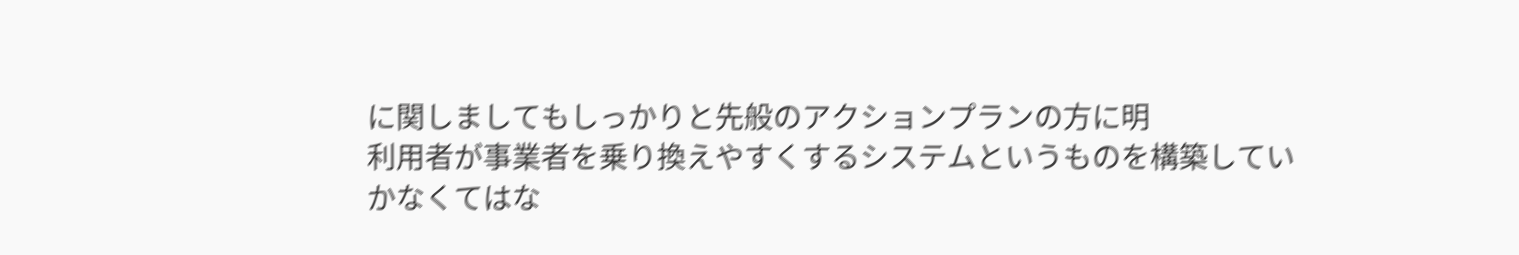に関しましてもしっかりと先般のアクションプランの方に明
利用者が事業者を乗り換えやすくするシステムというものを構築していかなくてはな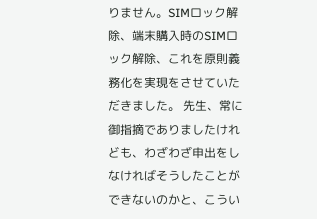りません。SIMロック解除、端末購入時のSIMロック解除、これを原則義務化を実現をさせていただきました。 先生、常に御指摘でありましたけれども、わざわざ申出をしなければそうしたことができないのかと、こうい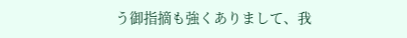う御指摘も強くありまして、我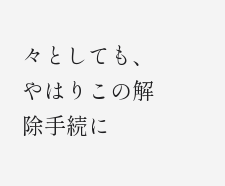々としても、やはりこの解除手続に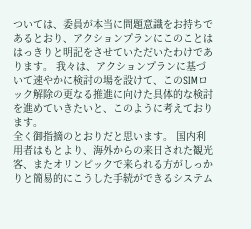ついては、委員が本当に問題意識をお持ちであるとおり、アクションプランにこのことははっきりと明記をさせていただいたわけであります。 我々は、アクションプランに基づいて速やかに検討の場を設けて、このSIMロック解除の更なる推進に向けた具体的な検討を進めていきたいと、このように考えております。
全く御指摘のとおりだと思います。 国内利用者はもとより、海外からの来日された観光客、またオリンピックで来られる方がしっかりと簡易的にこうした手続ができるシステム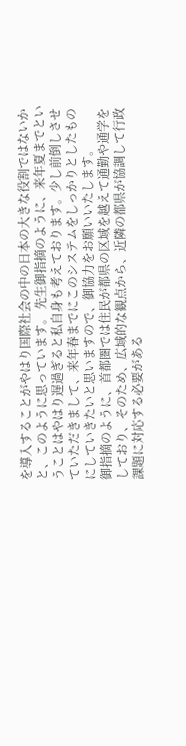を導入することがやはり国際社会の中の日本の大きな役割ではないかと、このように思っています。 先生御指摘のように、来年夏までということはやはり遅過ぎると私自身も考えております。少し前倒しさせていただきまして、来年春までにこのシステムをしっかりとしたものにしていきたいと思いますので、御協力をお願いいたします。
御指摘のように、首都圏では住民が都県の区域を越えて通勤や通学をしており、そのため、広域的な観点から、近隣の都県が協調して行政課題に対応する必要がある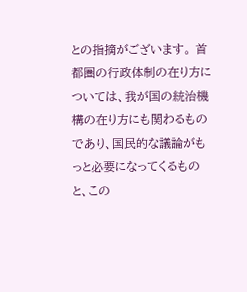との指摘がございます。 首都圏の行政体制の在り方については、我が国の統治機構の在り方にも関わるものであり、国民的な議論がもっと必要になってくるものと、この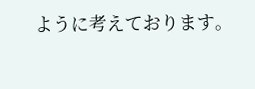ように考えております。